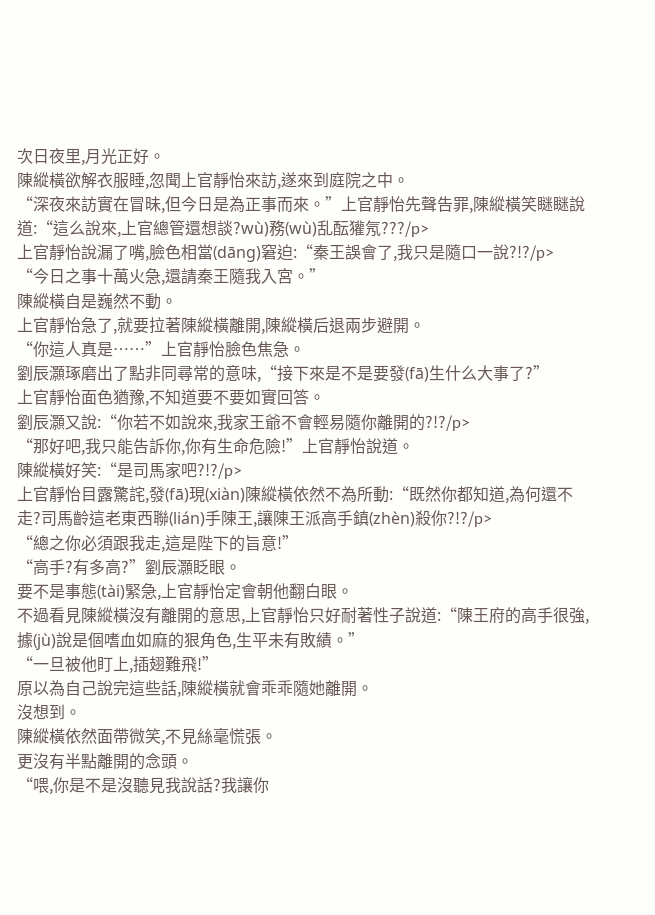次日夜里,月光正好。
陳縱橫欲解衣服睡,忽聞上官靜怡來訪,遂來到庭院之中。
“深夜來訪實在冒昧,但今日是為正事而來。”上官靜怡先聲告罪,陳縱橫笑瞇瞇說道:“這么說來,上官總管還想談?wù)務(wù)乱酝獾氖???/p>
上官靜怡說漏了嘴,臉色相當(dāng)窘迫:“秦王誤會了,我只是隨口一說?!?/p>
“今日之事十萬火急,還請秦王隨我入宮。”
陳縱橫自是巍然不動。
上官靜怡急了,就要拉著陳縱橫離開,陳縱橫后退兩步避開。
“你這人真是……”上官靜怡臉色焦急。
劉辰灝琢磨出了點非同尋常的意味,“接下來是不是要發(fā)生什么大事了?”
上官靜怡面色猶豫,不知道要不要如實回答。
劉辰灝又說:“你若不如說來,我家王爺不會輕易隨你離開的?!?/p>
“那好吧,我只能告訴你,你有生命危險!”上官靜怡說道。
陳縱橫好笑:“是司馬家吧?!?/p>
上官靜怡目露驚詫,發(fā)現(xiàn)陳縱橫依然不為所動:“既然你都知道,為何還不走?司馬齡這老東西聯(lián)手陳王,讓陳王派高手鎮(zhèn)殺你?!?/p>
“總之你必須跟我走,這是陛下的旨意!”
“高手?有多高?”劉辰灝眨眼。
要不是事態(tài)緊急,上官靜怡定會朝他翻白眼。
不過看見陳縱橫沒有離開的意思,上官靜怡只好耐著性子說道:“陳王府的高手很強,據(jù)說是個嗜血如麻的狠角色,生平未有敗績。”
“一旦被他盯上,插翅難飛!”
原以為自己說完這些話,陳縱橫就會乖乖隨她離開。
沒想到。
陳縱橫依然面帶微笑,不見絲毫慌張。
更沒有半點離開的念頭。
“喂,你是不是沒聽見我說話?我讓你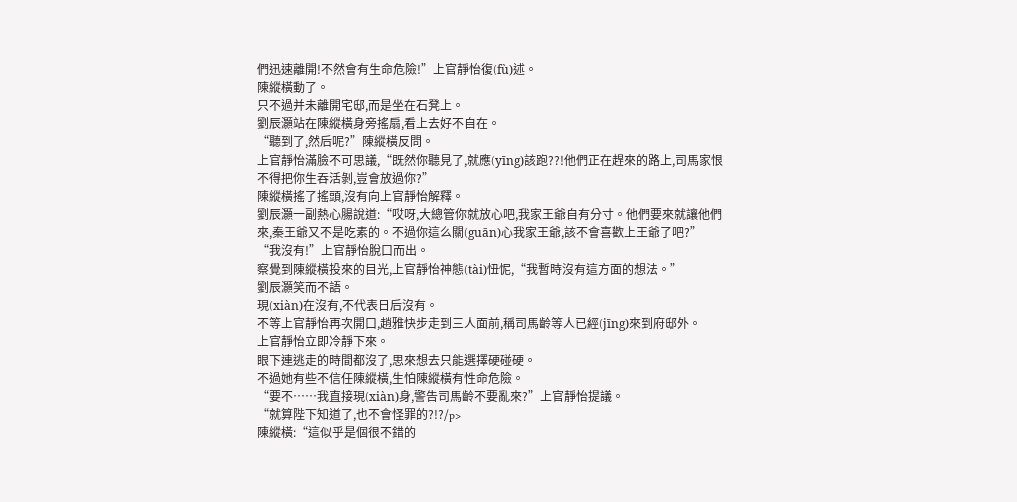們迅速離開!不然會有生命危險!”上官靜怡復(fù)述。
陳縱橫動了。
只不過并未離開宅邸,而是坐在石凳上。
劉辰灝站在陳縱橫身旁搖扇,看上去好不自在。
“聽到了,然后呢?”陳縱橫反問。
上官靜怡滿臉不可思議,“既然你聽見了,就應(yīng)該跑??!他們正在趕來的路上,司馬家恨不得把你生吞活剝,豈會放過你?”
陳縱橫搖了搖頭,沒有向上官靜怡解釋。
劉辰灝一副熱心腸說道:“哎呀,大總管你就放心吧,我家王爺自有分寸。他們要來就讓他們來,秦王爺又不是吃素的。不過你這么關(guān)心我家王爺,該不會喜歡上王爺了吧?”
“我沒有!”上官靜怡脫口而出。
察覺到陳縱橫投來的目光,上官靜怡神態(tài)忸怩,“我暫時沒有這方面的想法。”
劉辰灝笑而不語。
現(xiàn)在沒有,不代表日后沒有。
不等上官靜怡再次開口,趙雅快步走到三人面前,稱司馬齡等人已經(jīng)來到府邸外。
上官靜怡立即冷靜下來。
眼下連逃走的時間都沒了,思來想去只能選擇硬碰硬。
不過她有些不信任陳縱橫,生怕陳縱橫有性命危險。
“要不……我直接現(xiàn)身,警告司馬齡不要亂來?”上官靜怡提議。
“就算陛下知道了,也不會怪罪的?!?/p>
陳縱橫:“這似乎是個很不錯的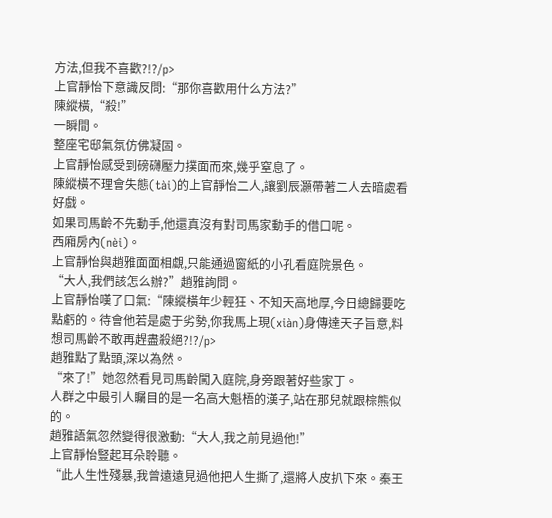方法,但我不喜歡?!?/p>
上官靜怡下意識反問:“那你喜歡用什么方法?”
陳縱橫,“殺!”
一瞬間。
整座宅邸氣氛仿佛凝固。
上官靜怡感受到磅礴壓力撲面而來,幾乎窒息了。
陳縱橫不理會失態(tài)的上官靜怡二人,讓劉辰灝帶著二人去暗處看好戲。
如果司馬齡不先動手,他還真沒有對司馬家動手的借口呢。
西廂房內(nèi)。
上官靜怡與趙雅面面相覷,只能通過窗紙的小孔看庭院景色。
“大人,我們該怎么辦?”趙雅詢問。
上官靜怡嘆了口氣:“陳縱橫年少輕狂、不知天高地厚,今日總歸要吃點虧的。待會他若是處于劣勢,你我馬上現(xiàn)身傳達天子旨意,料想司馬齡不敢再趕盡殺絕?!?/p>
趙雅點了點頭,深以為然。
“來了!”她忽然看見司馬齡闖入庭院,身旁跟著好些家丁。
人群之中最引人矚目的是一名高大魁梧的漢子,站在那兒就跟棕熊似的。
趙雅語氣忽然變得很激動:“大人,我之前見過他!”
上官靜怡豎起耳朵聆聽。
“此人生性殘暴,我曾遠遠見過他把人生撕了,還將人皮扒下來。秦王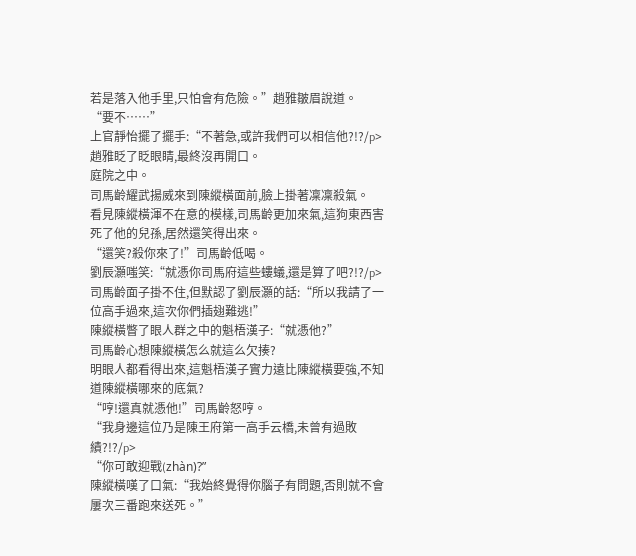若是落入他手里,只怕會有危險。”趙雅皺眉說道。
“要不……”
上官靜怡擺了擺手:“不著急,或許我們可以相信他?!?/p>
趙雅眨了眨眼睛,最終沒再開口。
庭院之中。
司馬齡耀武揚威來到陳縱橫面前,臉上掛著凜凜殺氣。
看見陳縱橫渾不在意的模樣,司馬齡更加來氣,這狗東西害死了他的兒孫,居然還笑得出來。
“還笑?殺你來了!”司馬齡低喝。
劉辰灝嗤笑:“就憑你司馬府這些螻蟻,還是算了吧?!?/p>
司馬齡面子掛不住,但默認了劉辰灝的話:“所以我請了一位高手過來,這次你們插翅難逃!”
陳縱橫瞥了眼人群之中的魁梧漢子:“就憑他?”
司馬齡心想陳縱橫怎么就這么欠揍?
明眼人都看得出來,這魁梧漢子實力遠比陳縱橫要強,不知道陳縱橫哪來的底氣?
“哼!還真就憑他!”司馬齡怒哼。
“我身邊這位乃是陳王府第一高手云橋,未曾有過敗績?!?/p>
“你可敢迎戰(zhàn)?”
陳縱橫嘆了口氣:“我始終覺得你腦子有問題,否則就不會屢次三番跑來送死。”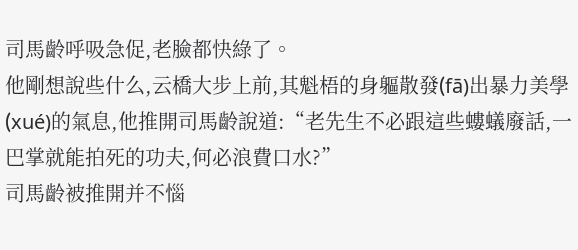司馬齡呼吸急促,老臉都快綠了。
他剛想說些什么,云橋大步上前,其魁梧的身軀散發(fā)出暴力美學(xué)的氣息,他推開司馬齡說道:“老先生不必跟這些螻蟻廢話,一巴掌就能拍死的功夫,何必浪費口水?”
司馬齡被推開并不惱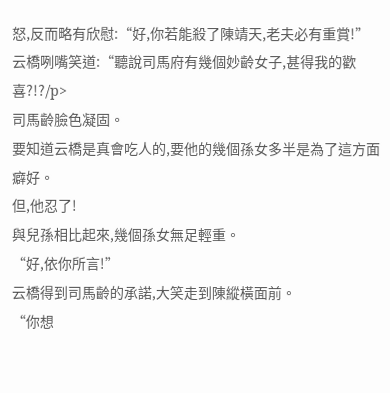怒,反而略有欣慰:“好,你若能殺了陳靖天,老夫必有重賞!”
云橋咧嘴笑道:“聽說司馬府有幾個妙齡女子,甚得我的歡喜?!?/p>
司馬齡臉色凝固。
要知道云橋是真會吃人的,要他的幾個孫女多半是為了這方面癖好。
但,他忍了!
與兒孫相比起來,幾個孫女無足輕重。
“好,依你所言!”
云橋得到司馬齡的承諾,大笑走到陳縱橫面前。
“你想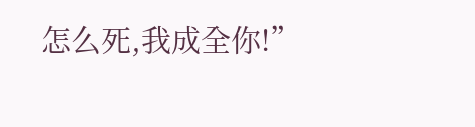怎么死,我成全你!”